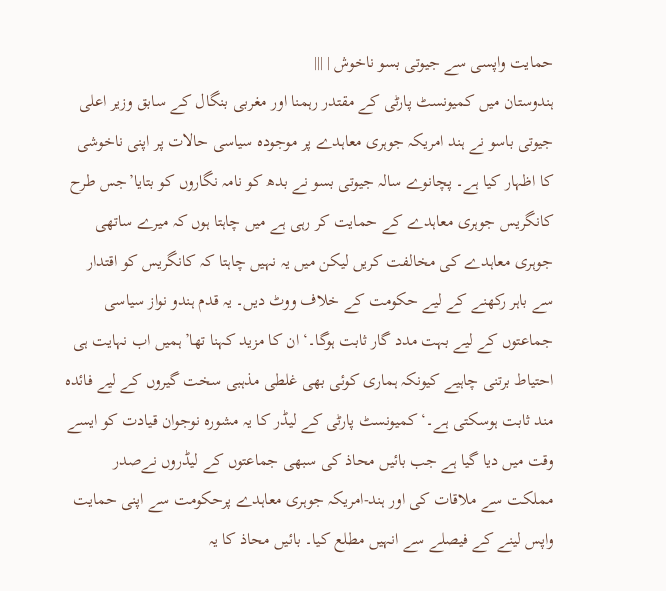حمایت واپسی سے جیوتی بسو ناخوش | |||
ہندوستان میں کمیونسٹ پارٹی کے مقتدر رہمنا اور مغربی بنگال کے سابق وزیر اعلی جیوتی باسو نے ہند امریکہ جوہری معاہدے پر موجودہ سیاسی حالات پر اپنی ناخوشی کا اظہار کیا ہے۔ پچانوے سالہ جیوتی بسو نے بدھ کو نامہ نگاروں کو بتایا’جس طرح کانگریس جوہری معاہدے کے حمایت کر رہی ہے میں چاہتا ہوں کہ میرے ساتھی جوہری معاہدے کی مخالفت کریں لیکن میں یہ نہیں چاہتا کہ کانگریس کو اقتدار سے باہر رکھنے کے لیے حکومت کے خلاف ووٹ دیں۔ یہ قدم ہندو نواز سیاسی جماعتوں کے لیے بہت مدد گار ثابت ہوگا۔‘ ان کا مزید کہنا تھا’ہمیں اب نہایت ہی احتیاط برتنی چاہیے کیونکہ ہماری کوئی بھی غلطی مذہبی سخت گیروں کے لیے فائدہ مند ثابت ہوسکتی ہے۔‘ کمیونسٹ پارٹی کے لیڈر کا یہ مشورہ نوجوان قیادت کو ایسے وقت میں دیا گیا ہے جب بائیں محاذ کی سبھی جماعتوں کے لیڈروں نےصدر مملکت سے ملاقات کی اور ہند-امریکہ جوہری معاہدے پرحکومت سے اپنی حمایت واپس لینے کے فیصلے سے انہیں مطلع کیا۔ بائیں محاذ کا یہ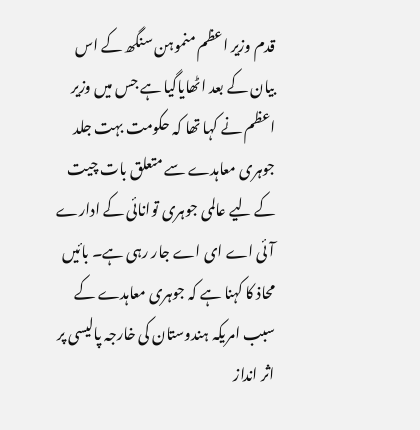قدم وزیر اعظم منموہن سنگھ کے اس بیان کے بعد اٹھایاگیا ہے جس میں وزیر اعظم نے کہا تھا کہ حکومت بہت جلد جوہری معاہدے سے متعلق بات چیت کے لیے عالمی جوہری توانائی کے ادارے آئی اے ای اے جار رہی ہے۔ بائیں محاذ کا کہنا ہے کہ جوہری معاہدے کے سبب امریکہ ہندوستان کی خارجہ پالیسی پر اثر انداز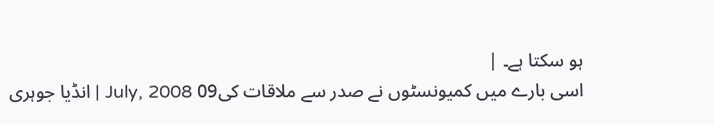ہو سکتا ہے۔ |
اسی بارے میں کمیونسٹوں نے صدر سے ملاقات کی09 July, 2008 | انڈیا جوہری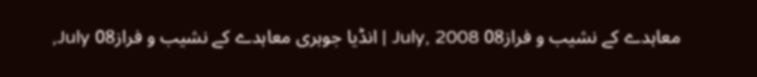معاہدے کے نشیب و فراز08 July, 2008 | انڈیا جوہری معاہدے کے نشیب و فراز08 July,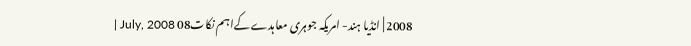2008 | انڈیا ہند- امریکہ جوہری معاہدے کےاہم نکات08 July, 2008 |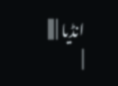انڈیا | |||
|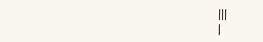|||
|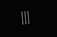|||